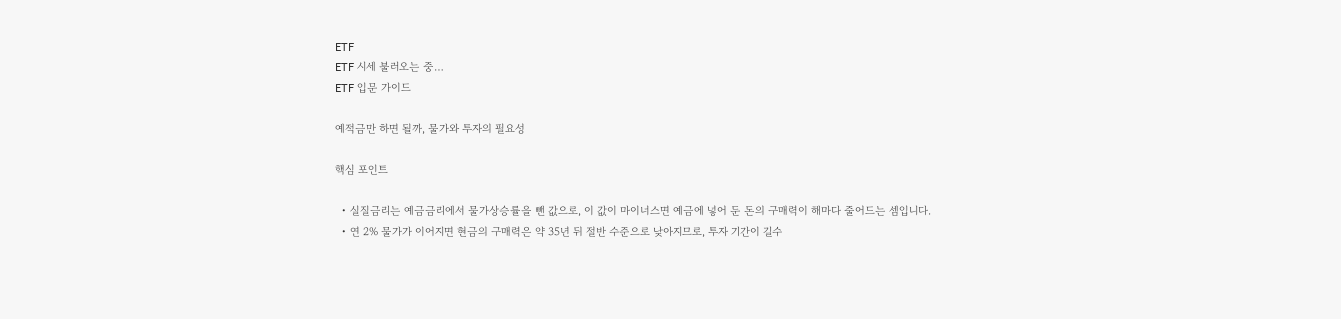ETF
ETF 시세 불러오는 중…
ETF 입문 가이드

예적금만 하면 될까, 물가와 투자의 필요성

핵심 포인트

  • 실질금리는 예금금리에서 물가상승률을 뺀 값으로, 이 값이 마이너스면 예금에 넣어 둔 돈의 구매력이 해마다 줄어드는 셈입니다.
  • 연 2% 물가가 이어지면 현금의 구매력은 약 35년 뒤 절반 수준으로 낮아지므로, 투자 기간이 길수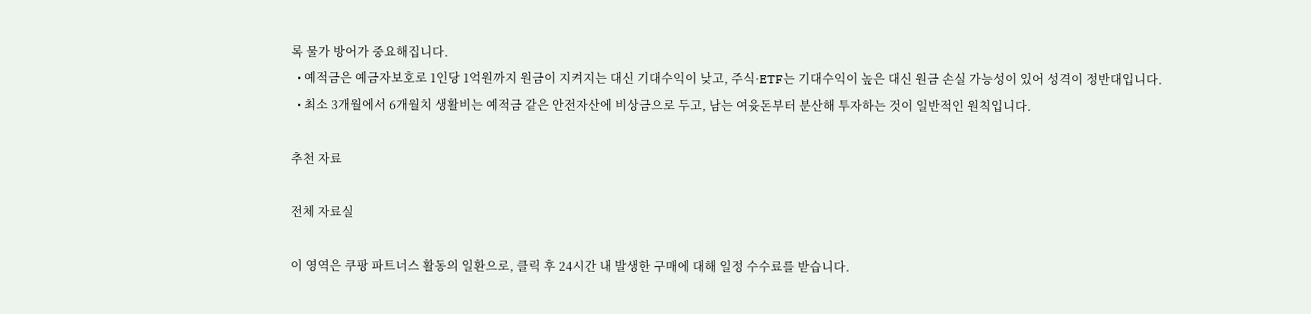록 물가 방어가 중요해집니다.
  • 예적금은 예금자보호로 1인당 1억원까지 원금이 지켜지는 대신 기대수익이 낮고, 주식·ETF는 기대수익이 높은 대신 원금 손실 가능성이 있어 성격이 정반대입니다.
  • 최소 3개월에서 6개월치 생활비는 예적금 같은 안전자산에 비상금으로 두고, 남는 여윳돈부터 분산해 투자하는 것이 일반적인 원칙입니다.

추천 자료

전체 자료실

이 영역은 쿠팡 파트너스 활동의 일환으로, 클릭 후 24시간 내 발생한 구매에 대해 일정 수수료를 받습니다.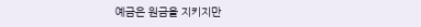예금은 원금을 지키지만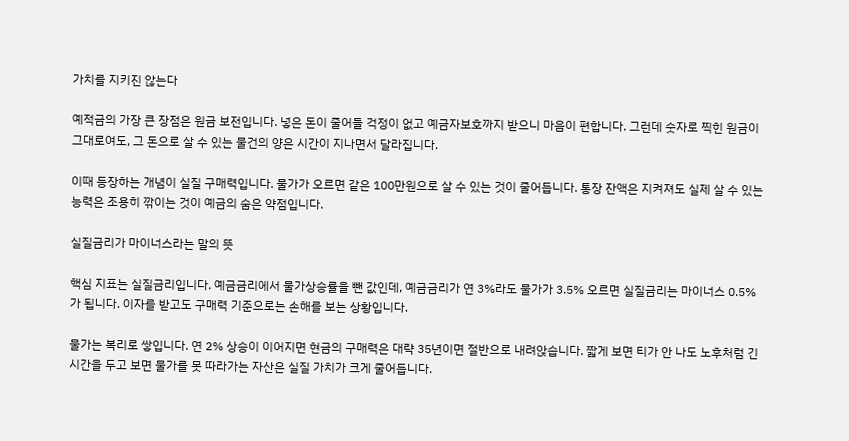가치를 지키진 않는다

예적금의 가장 큰 장점은 원금 보전입니다. 넣은 돈이 줄어들 걱정이 없고 예금자보호까지 받으니 마음이 편합니다. 그런데 숫자로 찍힌 원금이 그대로여도, 그 돈으로 살 수 있는 물건의 양은 시간이 지나면서 달라집니다.

이때 등장하는 개념이 실질 구매력입니다. 물가가 오르면 같은 100만원으로 살 수 있는 것이 줄어듭니다. 통장 잔액은 지켜져도 실제 살 수 있는 능력은 조용히 깎이는 것이 예금의 숨은 약점입니다.

실질금리가 마이너스라는 말의 뜻

핵심 지표는 실질금리입니다. 예금금리에서 물가상승률을 뺀 값인데, 예금금리가 연 3%라도 물가가 3.5% 오르면 실질금리는 마이너스 0.5%가 됩니다. 이자를 받고도 구매력 기준으로는 손해를 보는 상황입니다.

물가는 복리로 쌓입니다. 연 2% 상승이 이어지면 현금의 구매력은 대략 35년이면 절반으로 내려앉습니다. 짧게 보면 티가 안 나도 노후처럼 긴 시간을 두고 보면 물가를 못 따라가는 자산은 실질 가치가 크게 줄어듭니다.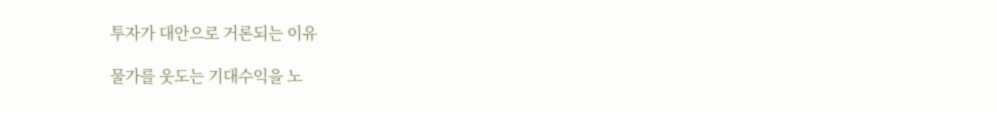투자가 대안으로 거론되는 이유

물가를 웃도는 기대수익을 노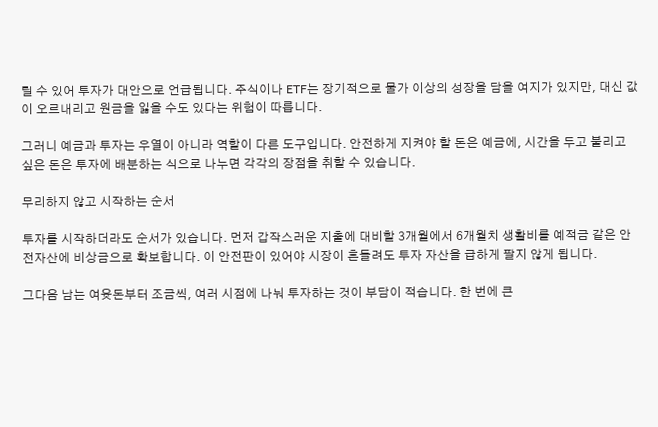릴 수 있어 투자가 대안으로 언급됩니다. 주식이나 ETF는 장기적으로 물가 이상의 성장을 담을 여지가 있지만, 대신 값이 오르내리고 원금을 잃을 수도 있다는 위험이 따릅니다.

그러니 예금과 투자는 우열이 아니라 역할이 다른 도구입니다. 안전하게 지켜야 할 돈은 예금에, 시간을 두고 불리고 싶은 돈은 투자에 배분하는 식으로 나누면 각각의 장점을 취할 수 있습니다.

무리하지 않고 시작하는 순서

투자를 시작하더라도 순서가 있습니다. 먼저 갑작스러운 지출에 대비할 3개월에서 6개월치 생활비를 예적금 같은 안전자산에 비상금으로 확보합니다. 이 안전판이 있어야 시장이 흔들려도 투자 자산을 급하게 팔지 않게 됩니다.

그다음 남는 여윳돈부터 조금씩, 여러 시점에 나눠 투자하는 것이 부담이 적습니다. 한 번에 큰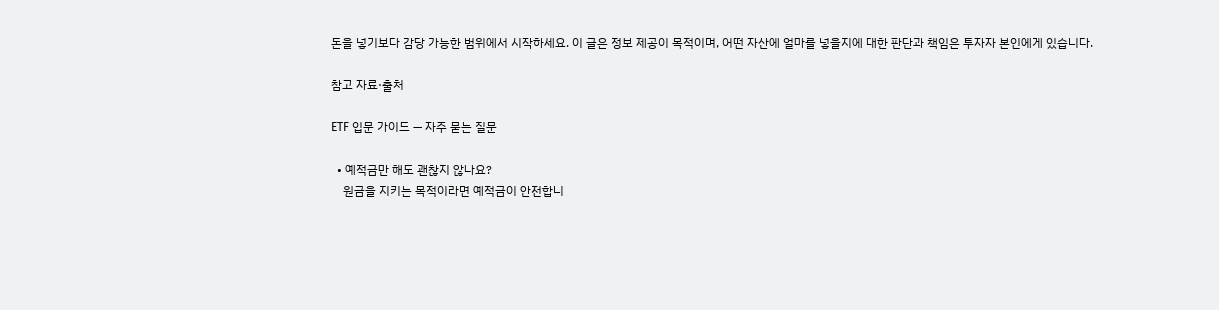돈을 넣기보다 감당 가능한 범위에서 시작하세요. 이 글은 정보 제공이 목적이며, 어떤 자산에 얼마를 넣을지에 대한 판단과 책임은 투자자 본인에게 있습니다.

참고 자료·출처

ETF 입문 가이드 — 자주 묻는 질문

  • 예적금만 해도 괜찮지 않나요?
    원금을 지키는 목적이라면 예적금이 안전합니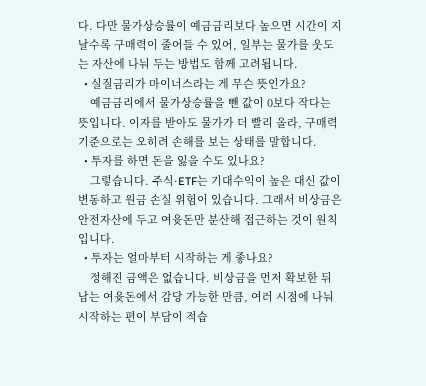다. 다만 물가상승률이 예금금리보다 높으면 시간이 지날수록 구매력이 줄어들 수 있어, 일부는 물가를 웃도는 자산에 나눠 두는 방법도 함께 고려됩니다.
  • 실질금리가 마이너스라는 게 무슨 뜻인가요?
    예금금리에서 물가상승률을 뺀 값이 0보다 작다는 뜻입니다. 이자를 받아도 물가가 더 빨리 올라, 구매력 기준으로는 오히려 손해를 보는 상태를 말합니다.
  • 투자를 하면 돈을 잃을 수도 있나요?
    그렇습니다. 주식·ETF는 기대수익이 높은 대신 값이 변동하고 원금 손실 위험이 있습니다. 그래서 비상금은 안전자산에 두고 여윳돈만 분산해 접근하는 것이 원칙입니다.
  • 투자는 얼마부터 시작하는 게 좋나요?
    정해진 금액은 없습니다. 비상금을 먼저 확보한 뒤 남는 여윳돈에서 감당 가능한 만큼, 여러 시점에 나눠 시작하는 편이 부담이 적습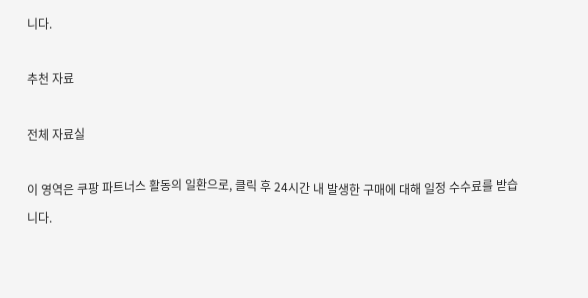니다.

추천 자료

전체 자료실

이 영역은 쿠팡 파트너스 활동의 일환으로, 클릭 후 24시간 내 발생한 구매에 대해 일정 수수료를 받습니다.